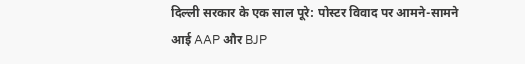दिल्ली सरकार के एक साल पूरे: पोस्टर विवाद पर आमने-सामने आई AAP और BJP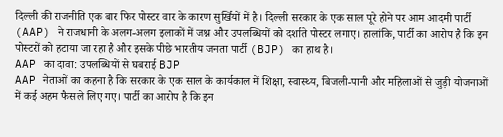दिल्ली की राजनीति एक बार फिर पोस्टर वार के कारण सुर्खियों में है। दिल्ली सरकार के एक साल पूरे होने पर आम आदमी पार्टी (AAP) ने राजधानी के अलग-अलग इलाकों में जश्न और उपलब्धियों को दर्शाते पोस्टर लगाए। हालांकि, पार्टी का आरोप है कि इन पोस्टरों को हटाया जा रहा है और इसके पीछे भारतीय जनता पार्टी (BJP) का हाथ है।
AAP का दावा: उपलब्धियों से घबराई BJP
AAP नेताओं का कहना है कि सरकार के एक साल के कार्यकाल में शिक्षा, स्वास्थ्य, बिजली-पानी और महिलाओं से जुड़ी योजनाओं में कई अहम फैसले लिए गए। पार्टी का आरोप है कि इन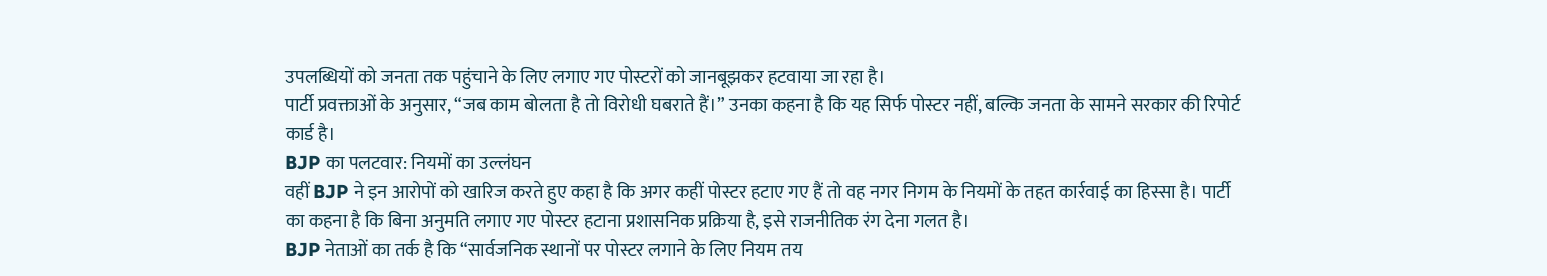उपलब्धियों को जनता तक पहुंचाने के लिए लगाए गए पोस्टरों को जानबूझकर हटवाया जा रहा है।
पार्टी प्रवक्ताओं के अनुसार, “जब काम बोलता है तो विरोधी घबराते हैं।” उनका कहना है कि यह सिर्फ पोस्टर नहीं, बल्कि जनता के सामने सरकार की रिपोर्ट कार्ड है।
BJP का पलटवार: नियमों का उल्लंघन
वहीं BJP ने इन आरोपों को खारिज करते हुए कहा है कि अगर कहीं पोस्टर हटाए गए हैं तो वह नगर निगम के नियमों के तहत कार्रवाई का हिस्सा है। पार्टी का कहना है कि बिना अनुमति लगाए गए पोस्टर हटाना प्रशासनिक प्रक्रिया है, इसे राजनीतिक रंग देना गलत है।
BJP नेताओं का तर्क है कि “सार्वजनिक स्थानों पर पोस्टर लगाने के लिए नियम तय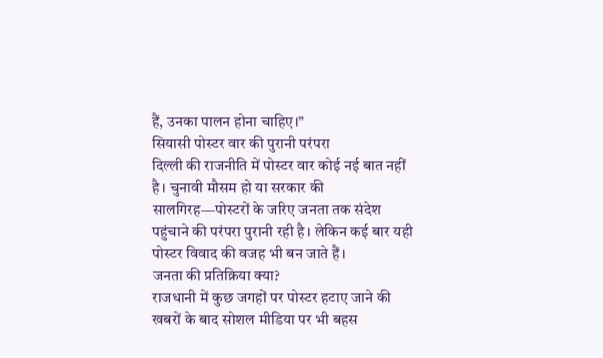हैं, उनका पालन होना चाहिए।”
सियासी पोस्टर वार की पुरानी परंपरा
दिल्ली की राजनीति में पोस्टर वार कोई नई बात नहीं है। चुनावी मौसम हो या सरकार की सालगिरह—पोस्टरों के जरिए जनता तक संदेश पहुंचाने की परंपरा पुरानी रही है। लेकिन कई बार यही पोस्टर विवाद की वजह भी बन जाते हैं।
जनता की प्रतिक्रिया क्या?
राजधानी में कुछ जगहों पर पोस्टर हटाए जाने की खबरों के बाद सोशल मीडिया पर भी बहस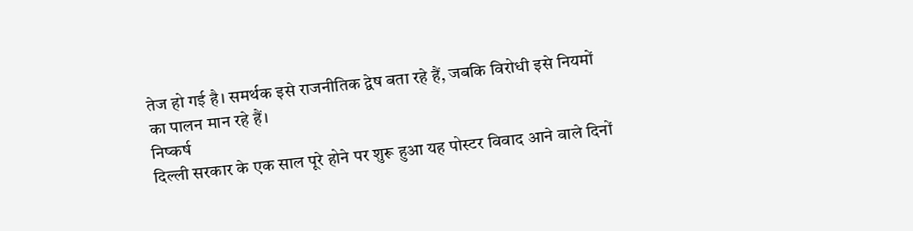तेज हो गई है। समर्थक इसे राजनीतिक द्वेष बता रहे हैं, जबकि विरोधी इसे नियमों का पालन मान रहे हैं।
निष्कर्ष
दिल्ली सरकार के एक साल पूरे होने पर शुरू हुआ यह पोस्टर विवाद आने वाले दिनों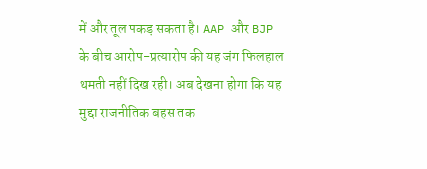में और तूल पकड़ सकता है। AAP और BJP के बीच आरोप-प्रत्यारोप की यह जंग फिलहाल थमती नहीं दिख रही। अब देखना होगा कि यह मुद्दा राजनीतिक बहस तक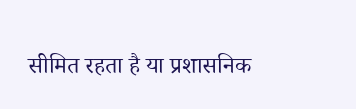सीमित रहता है या प्रशासनिक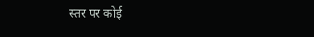स्तर पर कोई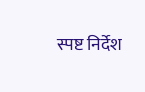स्पष्ट निर्देश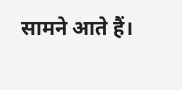सामने आते हैं।